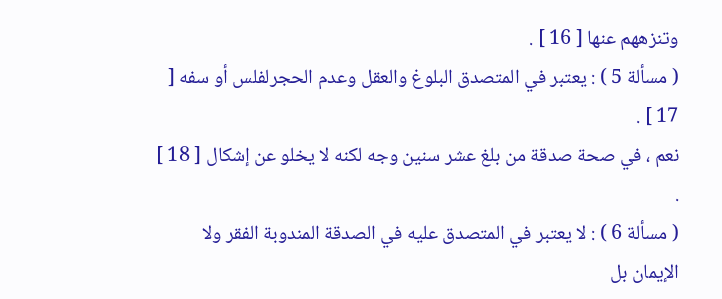وتنزههم عنها [ 16 ] .
( مسألة 5 ) : يعتبر في المتصدق البلوغ والعقل وعدم الحجرلفلس أو سفه [ 17 ] .
نعم ، في صحة صدقة من بلغ عشر سنين وجه لكنه لا يخلو عن إشكال [ 18 ] .
( مسألة 6 ) : لا يعتبر في المتصدق عليه في الصدقة المندوبة الفقر ولا الإيمان بل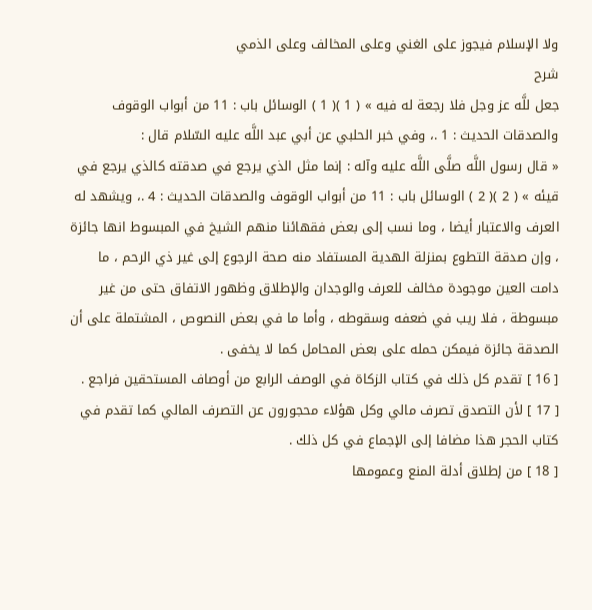ولا الإسلام فيجوز على الغني وعلى المخالف وعلى الذمي
شرح
جعل للَّه عز وجل فلا رجعة له فيه » ( 1 )( 1 ) الوسائل باب : 11 من أبواب الوقوف والصدقات الحديث : 1 .، وفي خبر الحلبي عن أبي عبد اللَّه عليه السّلام قال :
« قال رسول اللَّه صلَّى اللَّه عليه وآله : إنما مثل الذي يرجع في صدقته كالذي يرجع في قيئه » ( 2 )( 2 ) الوسائل باب : 11 من أبواب الوقوف والصدقات الحديث : 4 .، ويشهد له العرف والاعتبار أيضا ، وما نسب إلى بعض فقهائنا منهم الشيخ في المبسوط انها جائزة ، وإن صدقة التطوع بمنزلة الهدية المستفاد منه صحة الرجوع إلى غير ذي الرحم ، ما دامت العين موجودة مخالف للعرف والوجدان والإطلاق وظهور الاتفاق حتى من غير مبسوطة ، فلا ريب في ضعفه وسقوطه ، وأما ما في بعض النصوص ، المشتملة على أن الصدقة جائزة فيمكن حمله على بعض المحامل كما لا يخفى .
[ 16 ] تقدم كل ذلك في كتاب الزكاة في الوصف الرابع من أوصاف المستحقين فراجع .
[ 17 ] لأن التصدق تصرف مالي وكل هؤلاء محجورون عن التصرف المالي كما تقدم في كتاب الحجر هذا مضافا إلى الإجماع في كل ذلك .
[ 18 ] من إطلاق أدلة المنع وعمومها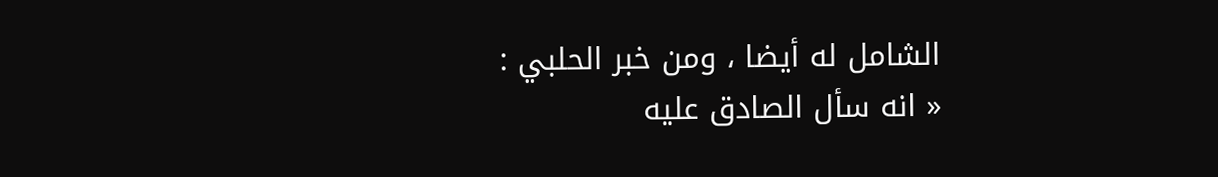الشامل له أيضا ، ومن خبر الحلبي :
« انه سأل الصادق عليه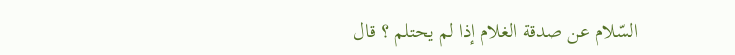السّلام عن صدقة الغلام إذا لم يحتلم ؟ قال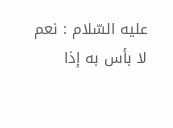عليه السّلام : نعم لا بأس به إذا